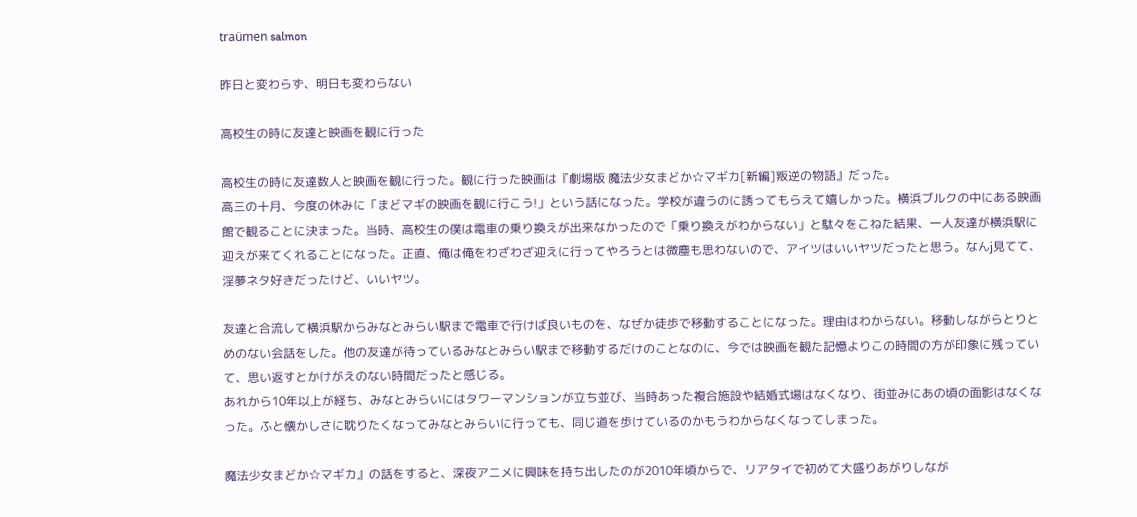traümen salmon

昨日と変わらず、明日も変わらない

高校生の時に友達と映画を観に行った

高校生の時に友達数人と映画を観に行った。観に行った映画は『劇場版 魔法少女まどか☆マギカ[新編]叛逆の物語』だった。
高三の十月、今度の休みに「まどマギの映画を観に行こう!」という話になった。学校が違うのに誘ってもらえて嬉しかった。横浜ブルクの中にある映画館で観ることに決まった。当時、高校生の僕は電車の乗り換えが出来なかったので「乗り換えがわからない」と駄々をこねた結果、一人友達が横浜駅に迎えが来てくれることになった。正直、俺は俺をわざわざ迎えに行ってやろうとは微塵も思わないので、アイツはいいヤツだったと思う。なんj見てて、淫夢ネタ好きだったけど、いいヤツ。

友達と合流して横浜駅からみなとみらい駅まで電車で行けば良いものを、なぜか徒歩で移動することになった。理由はわからない。移動しながらとりとめのない会話をした。他の友達が待っているみなとみらい駅まで移動するだけのことなのに、今では映画を観た記憶よりこの時間の方が印象に残っていて、思い返すとかけがえのない時間だったと感じる。
あれから10年以上が経ち、みなとみらいにはタワーマンションが立ち並び、当時あった複合施設や結婚式場はなくなり、街並みにあの頃の面影はなくなった。ふと懐かしさに耽りたくなってみなとみらいに行っても、同じ道を歩けているのかもうわからなくなってしまった。

魔法少女まどか☆マギカ』の話をすると、深夜アニメに興味を持ち出したのが2010年頃からで、リアタイで初めて大盛りあがりしなが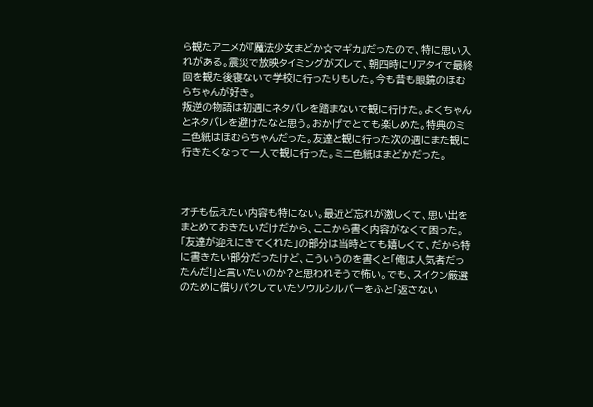ら観たアニメが『魔法少女まどか☆マギカ』だったので、特に思い入れがある。震災で放映タイミングがズレて、朝四時にリアタイで最終回を観た後寝ないで学校に行ったりもした。今も昔も眼鏡のほむらちゃんが好き。
叛逆の物語は初週にネタバレを踏まないで観に行けた。よくちゃんとネタバレを避けたなと思う。おかげでとても楽しめた。特典のミニ色紙はほむらちゃんだった。友達と観に行った次の週にまた観に行きたくなって一人で観に行った。ミニ色紙はまどかだった。



オチも伝えたい内容も特にない。最近ど忘れが激しくて、思い出をまとめておきたいだけだから、ここから書く内容がなくて困った。
「友達が迎えにきてくれた」の部分は当時とても嬉しくて、だから特に書きたい部分だったけど、こういうのを書くと「俺は人気者だったんだ!」と言いたいのか?と思われそうで怖い。でも、スイクン厳選のために借りパクしていたソウルシルバーをふと「返さない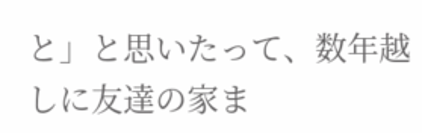と」と思いたって、数年越しに友達の家ま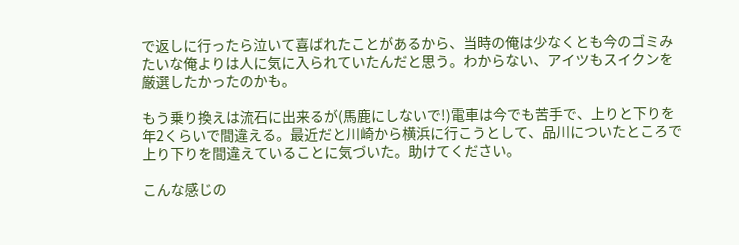で返しに行ったら泣いて喜ばれたことがあるから、当時の俺は少なくとも今のゴミみたいな俺よりは人に気に入られていたんだと思う。わからない、アイツもスイクンを厳選したかったのかも。

もう乗り換えは流石に出来るが(馬鹿にしないで!)電車は今でも苦手で、上りと下りを年2くらいで間違える。最近だと川崎から横浜に行こうとして、品川についたところで上り下りを間違えていることに気づいた。助けてください。

こんな感じの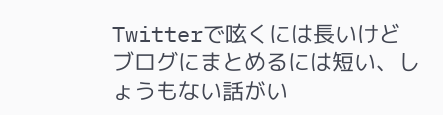Twitterで呟くには長いけどブログにまとめるには短い、しょうもない話がい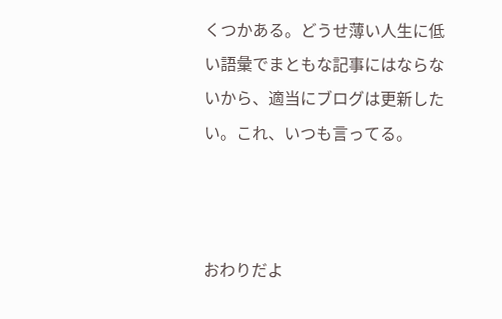くつかある。どうせ薄い人生に低い語彙でまともな記事にはならないから、適当にブログは更新したい。これ、いつも言ってる。



おわりだよ